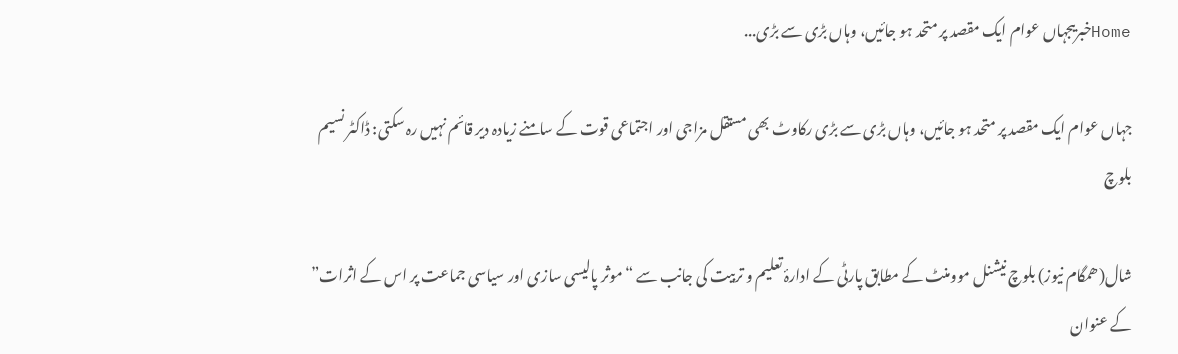Homeخبریںجہاں عوام ایک مقصد پر متحد ہو جائیں، وہاں بڑی سے بڑی...

جہاں عوام ایک مقصد پر متحد ہو جائیں، وہاں بڑی سے بڑی رکاوٹ بھی مستقل مزاجی اور اجتماعی قوت کے سامنے زیادہ دیر قائم نہیں رہ سکتی: ڈاکٹر نسیم بلوچ

شال(ھمگام نیوز) بلوچ نیشنل موومنٹ کے مطابق پارٹی کے ادارۂ تعلیم و تربیت کی جانب سے “موثر پالیسی سازی اور سیاسی جماعت پر اس کے اثرات” کے عنوان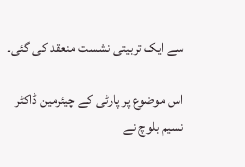سے ایک تربیتی نشست منعقد کی گئی۔

اس موضوع پر پارٹی کے چیئرمین ڈاکٹر نسیم بلوچ نے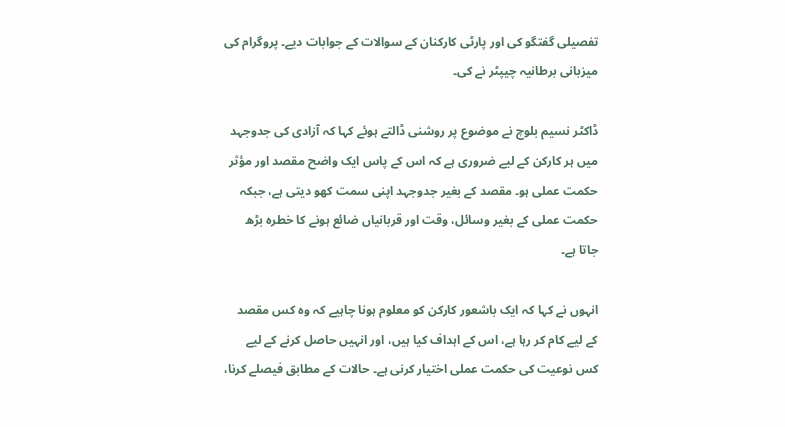تفصیلی گفتگو کی اور پارٹی کارکنان کے سوالات کے جوابات دیے۔ پروگرام کی میزبانی برطانیہ چیپٹر نے کی۔

ڈاکٹر نسیم بلوچ نے موضوع پر روشنی ڈالتے ہوئے کہا کہ آزادی کی جدوجہد میں ہر کارکن کے لیے ضروری ہے کہ اس کے پاس ایک واضح مقصد اور مؤثر حکمت عملی ہو۔ مقصد کے بغیر جدوجہد اپنی سمت کھو دیتی ہے، جبکہ حکمت عملی کے بغیر وسائل، وقت اور قربانیاں ضائع ہونے کا خطرہ بڑھ جاتا ہے۔

انہوں نے کہا کہ ایک باشعور کارکن کو معلوم ہونا چاہیے کہ وہ کس مقصد کے لیے کام کر رہا ہے، اس کے اہداف کیا ہیں، اور انہیں حاصل کرنے کے لیے کس نوعیت کی حکمت عملی اختیار کرنی ہے۔ حالات کے مطابق فیصلے کرنا،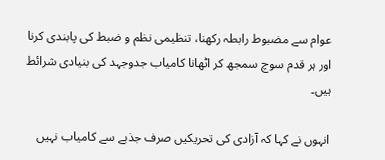عوام سے مضبوط رابطہ رکھنا، تنظیمی نظم و ضبط کی پابندی کرنا اور ہر قدم سوچ سمجھ کر اٹھانا کامیاب جدوجہد کی بنیادی شرائط ہیں۔

انہوں نے کہا کہ آزادی کی تحریکیں صرف جذبے سے کامیاب نہیں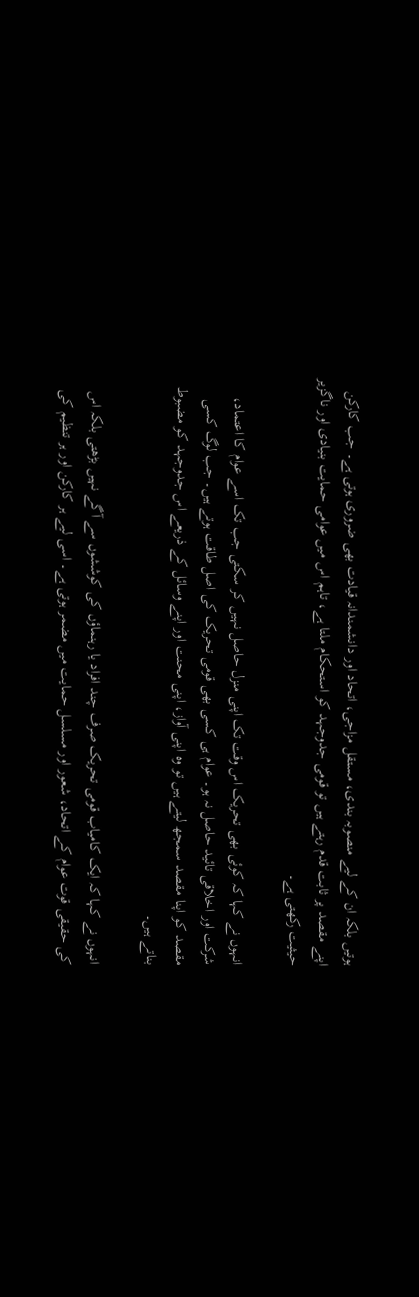ہوتیں بلکہ ان کے لیے منصوبہ بندی، مستقل مزاجی، اتحاد اور دانشمندانہ قیادت بھی ضروری ہوتی ہے۔ جب کارکن اپنے مقصد پر ثابت قدم رہتے ہیں تو قومی جدوجہد کو استحکام ملتا ہے، تاہم اس میں عوامی حمایت بنیادی اور ناگزیر حیثیت رکھتی ہے۔

انہوں نے کہا کہ کوئی بھی تحریک اس وقت تک اپنی منزل حاصل نہیں کر سکتی جب تک اسے عوام کا اعتماد، شرکت اور اخلاقی تائید حاصل نہ ہو۔ عوام ہی کسی بھی قومی تحریک کی اصل طاقت ہوتے ہیں۔ جب لوگ کسی مقصد کو اپنا مقصد سمجھ لیتے ہیں تو وہ اپنی آواز، اپنی محنت اور اپنے وسائل کے ذریعے اس جدوجہد کو مضبوط بناتے ہیں۔

انہوں نے کہا کہ ایک کامیاب قومی تحریک صرف چند افراد یا رہنماؤں کی کوششوں سے آگے نہیں بڑھتی بلکہ اس کی حقیقی قوت عوام کے اتحاد، شعور اور مسلسل حمایت میں مضمر ہوتی ہے۔ اسی لیے ہر کارکن اور ہر تنظیم کی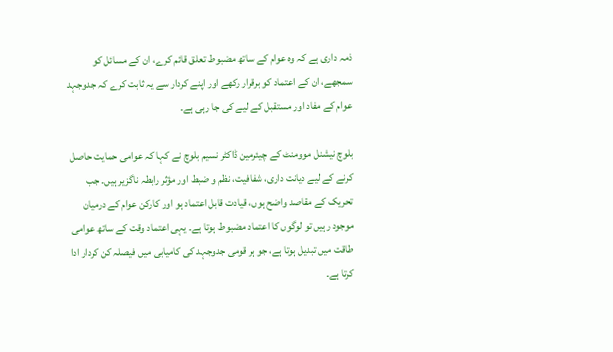ذمہ داری ہے کہ وہ عوام کے ساتھ مضبوط تعلق قائم کرے، ان کے مسائل کو سمجھے، ان کے اعتماد کو برقرار رکھے اور اپنے کردار سے یہ ثابت کرے کہ جدوجہد عوام کے مفاد اور مستقبل کے لیے کی جا رہی ہے۔

بلوچ نیشنل موومنٹ کے چیئرمین ڈاکٹر نسیم بلوچ نے کہا کہ عوامی حمایت حاصل کرنے کے لیے دیانت داری، شفافیت، نظم و ضبط اور مؤثر رابطہ ناگزیر ہیں۔ جب تحریک کے مقاصد واضح ہوں، قیادت قابل اعتماد ہو اور کارکن عوام کے درمیان موجود رہیں تو لوگوں کا اعتماد مضبوط ہوتا ہے۔ یہی اعتماد وقت کے ساتھ عوامی طاقت میں تبدیل ہوتا ہے، جو ہر قومی جدوجہد کی کامیابی میں فیصلہ کن کردار ادا کرتا ہے۔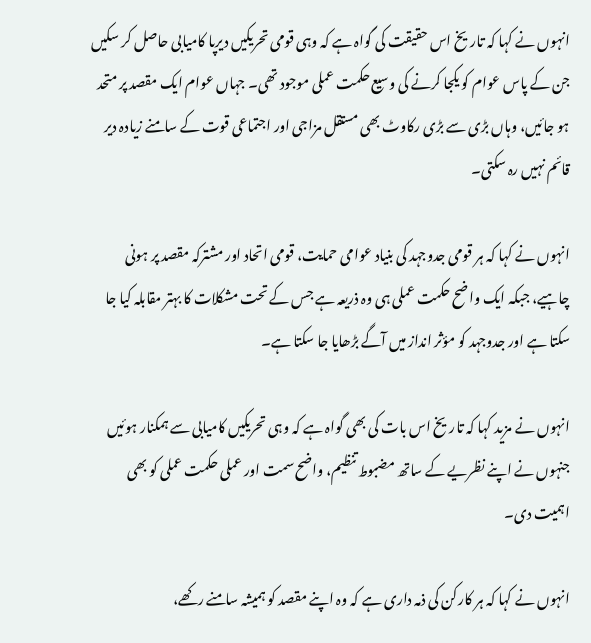انہوں نے کہا کہ تاریخ اس حقیقت کی گواہ ہے کہ وہی قومی تحریکیں دیرپا کامیابی حاصل کر سکیں جن کے پاس عوام کو یکجا کرنے کی وسیع حکمت عملی موجود تھی۔ جہاں عوام ایک مقصد پر متحد ہو جائیں، وہاں بڑی سے بڑی رکاوٹ بھی مستقل مزاجی اور اجتماعی قوت کے سامنے زیادہ دیر قائم نہیں رہ سکتی۔

انہوں نے کہا کہ ہر قومی جدوجہد کی بنیاد عوامی حمایت، قومی اتحاد اور مشترکہ مقصد پر ہونی چاہیے، جبکہ ایک واضح حکمت عملی ہی وہ ذریعہ ہے جس کے تحت مشکلات کا بہتر مقابلہ کیا جا سکتا ہے اور جدوجہد کو مؤثر انداز میں آگے بڑھایا جا سکتا ہے۔

انہوں نے مزید کہا کہ تاریخ اس بات کی بھی گواہ ہے کہ وہی تحریکیں کامیابی سے ہمکنار ہوئیں جنہوں نے اپنے نظریے کے ساتھ مضبوط تنظیم، واضح سمت اور عملی حکمت عملی کو بھی اہمیت دی۔

انہوں نے کہا کہ ہر کارکن کی ذمہ داری ہے کہ وہ اپنے مقصد کو ہمیشہ سامنے رکھے،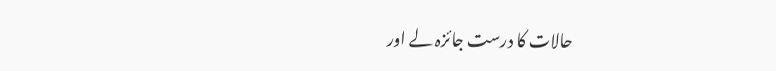حالات کا درست جائزہ لے اور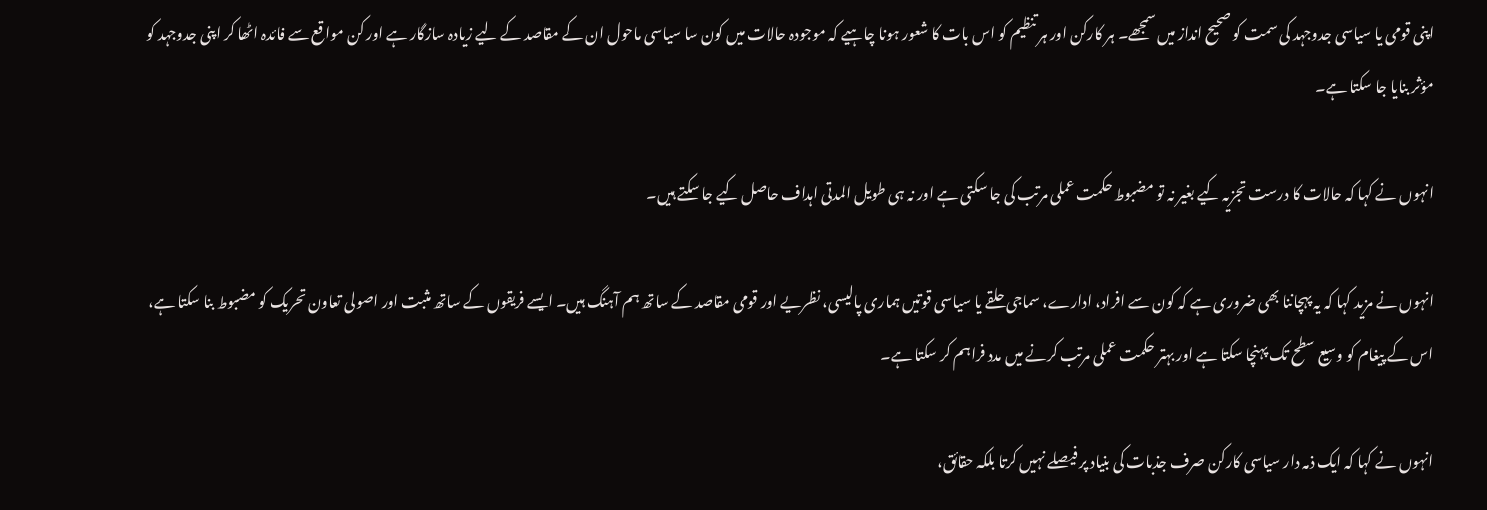اپنی قومی یا سیاسی جدوجہد کی سمت کو صحیح انداز میں سمجھے۔ ہر کارکن اور ہر تنظیم کو اس بات کا شعور ہونا چاہیے کہ موجودہ حالات میں کون سا سیاسی ماحول ان کے مقاصد کے لیے زیادہ سازگار ہے اور کن مواقع سے فائدہ اٹھا کر اپنی جدوجہد کو مؤثر بنایا جا سکتا ہے۔

انہوں نے کہا کہ حالات کا درست تجزیہ کیے بغیر نہ تو مضبوط حکمت عملی مرتب کی جا سکتی ہے اور نہ ہی طویل المدتی اہداف حاصل کیے جا سکتے ہیں۔

انہوں نے مزید کہا کہ یہ پہچاننا بھی ضروری ہے کہ کون سے افراد، ادارے، سماجی حلقے یا سیاسی قوتیں ہماری پالیسی، نظریے اور قومی مقاصد کے ساتھ ہم آہنگ ہیں۔ ایسے فریقوں کے ساتھ مثبت اور اصولی تعاون تحریک کو مضبوط بنا سکتا ہے، اس کے پیغام کو وسیع سطح تک پہنچا سکتا ہے اور بہتر حکمت عملی مرتب کرنے میں مدد فراہم کر سکتا ہے۔

انہوں نے کہا کہ ایک ذمہ دار سیاسی کارکن صرف جذبات کی بنیاد پر فیصلے نہیں کرتا بلکہ حقائق،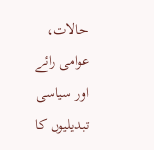حالات، عوامی رائے اور سیاسی تبدیلیوں کا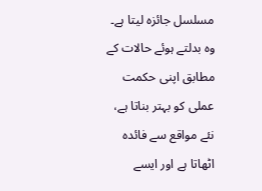مسلسل جائزہ لیتا ہے۔ وہ بدلتے ہوئے حالات کے مطابق اپنی حکمت عملی کو بہتر بناتا ہے، نئے مواقع سے فائدہ اٹھاتا ہے اور ایسے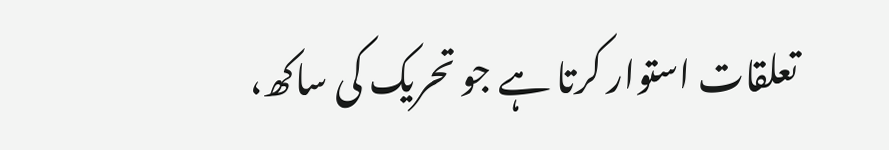تعلقات استوار کرتا ہے جو تحریک کی ساکھ،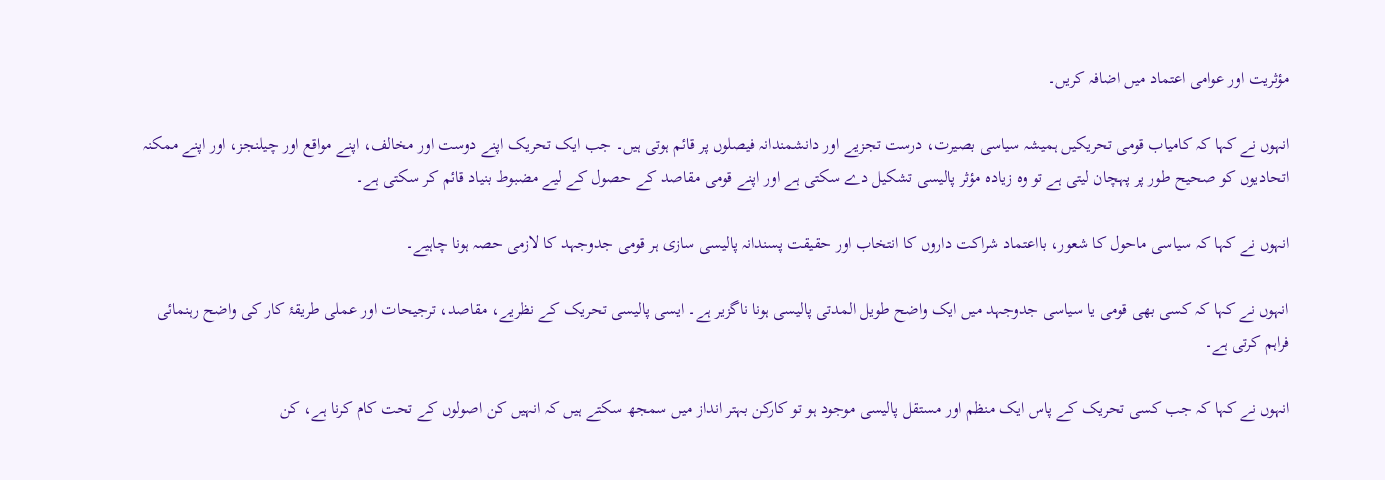مؤثریت اور عوامی اعتماد میں اضافہ کریں۔

انہوں نے کہا کہ کامیاب قومی تحریکیں ہمیشہ سیاسی بصیرت، درست تجزیے اور دانشمندانہ فیصلوں پر قائم ہوتی ہیں۔ جب ایک تحریک اپنے دوست اور مخالف، اپنے مواقع اور چیلنجز، اور اپنے ممکنہ اتحادیوں کو صحیح طور پر پہچان لیتی ہے تو وہ زیادہ مؤثر پالیسی تشکیل دے سکتی ہے اور اپنے قومی مقاصد کے حصول کے لیے مضبوط بنیاد قائم کر سکتی ہے۔

انہوں نے کہا کہ سیاسی ماحول کا شعور، بااعتماد شراکت داروں کا انتخاب اور حقیقت پسندانہ پالیسی سازی ہر قومی جدوجہد کا لازمی حصہ ہونا چاہیے۔

انہوں نے کہا کہ کسی بھی قومی یا سیاسی جدوجہد میں ایک واضح طویل المدتی پالیسی ہونا ناگزیر ہے۔ ایسی پالیسی تحریک کے نظریے، مقاصد، ترجیحات اور عملی طریقۂ کار کی واضح رہنمائی فراہم کرتی ہے۔

انہوں نے کہا کہ جب کسی تحریک کے پاس ایک منظم اور مستقل پالیسی موجود ہو تو کارکن بہتر انداز میں سمجھ سکتے ہیں کہ انہیں کن اصولوں کے تحت کام کرنا ہے، کن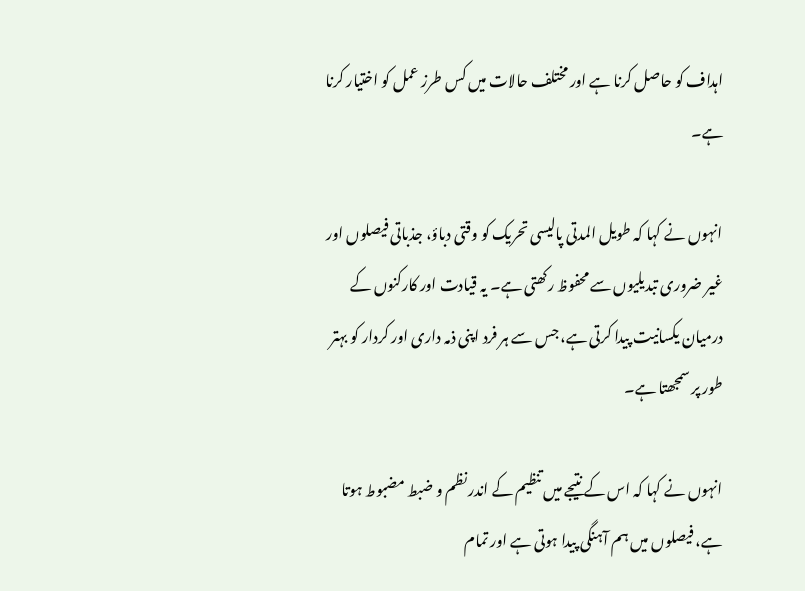اہداف کو حاصل کرنا ہے اور مختلف حالات میں کس طرز عمل کو اختیار کرنا ہے۔

انہوں نے کہا کہ طویل المدتی پالیسی تحریک کو وقتی دباؤ، جذباتی فیصلوں اور غیر ضروری تبدیلیوں سے محفوظ رکھتی ہے۔ یہ قیادت اور کارکنوں کے درمیان یکسانیت پیدا کرتی ہے، جس سے ہر فرد اپنی ذمہ داری اور کردار کو بہتر طور پر سمجھتا ہے۔

انہوں نے کہا کہ اس کے نتیجے میں تنظیم کے اندر نظم و ضبط مضبوط ہوتا ہے، فیصلوں میں ہم آہنگی پیدا ہوتی ہے اور تمام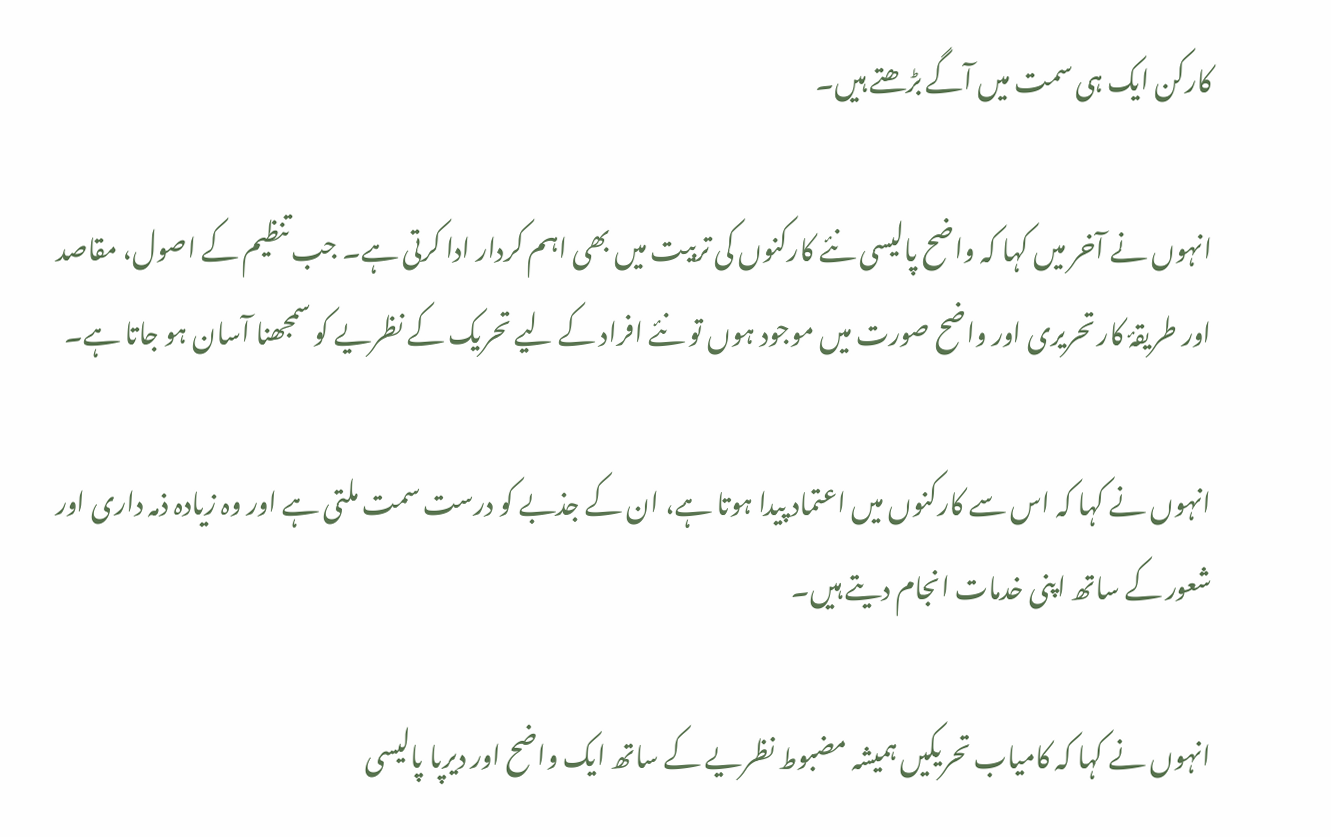کارکن ایک ہی سمت میں آگے بڑھتے ہیں۔

انہوں نے آخر میں کہا کہ واضح پالیسی نئے کارکنوں کی تربیت میں بھی اہم کردار ادا کرتی ہے۔ جب تنظیم کے اصول، مقاصد اور طریقۂ کار تحریری اور واضح صورت میں موجود ہوں تو نئے افراد کے لیے تحریک کے نظریے کو سمجھنا آسان ہو جاتا ہے۔

انہوں نے کہا کہ اس سے کارکنوں میں اعتماد پیدا ہوتا ہے، ان کے جذبے کو درست سمت ملتی ہے اور وہ زیادہ ذمہ داری اور شعور کے ساتھ اپنی خدمات انجام دیتے ہیں۔

انہوں نے کہا کہ کامیاب تحریکیں ہمیشہ مضبوط نظریے کے ساتھ ایک واضح اور دیرپا پالیسی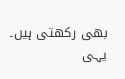بھی رکھتی ہیں۔ یہی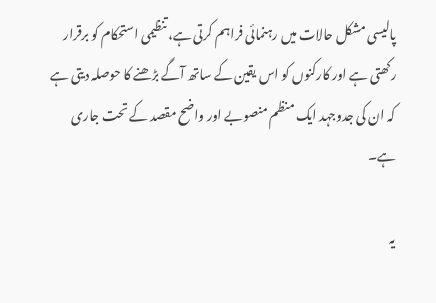پالیسی مشکل حالات میں رہنمائی فراہم کرتی ہے، تنظیمی استحکام کو برقرار رکھتی ہے اور کارکنوں کو اس یقین کے ساتھ آگے بڑھنے کا حوصلہ دیتی ہے کہ ان کی جدوجہد ایک منظم منصوبے اور واضح مقصد کے تحت جاری ہے۔

یہ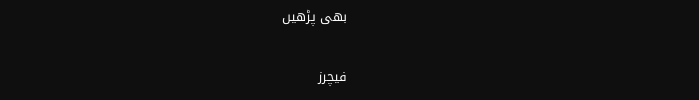بھی پڑھیں

فیچرز